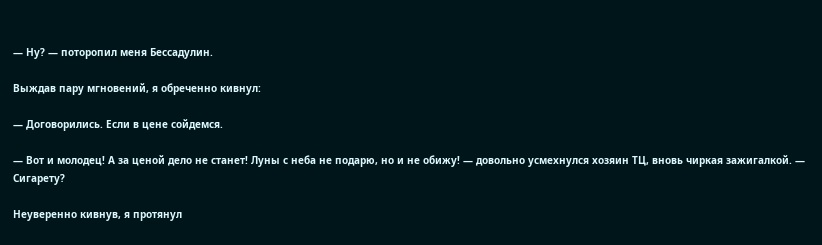— Ну? — поторопил меня Бессадулин.

Выждав пару мгновений, я обреченно кивнул:

— Договорились. Если в цене сойдемся.

— Вот и молодец! А за ценой дело не станет! Луны с неба не подарю, но и не обижу! — довольно усмехнулся хозяин ТЦ, вновь чиркая зажигалкой. — Сигарету?

Неуверенно кивнув, я протянул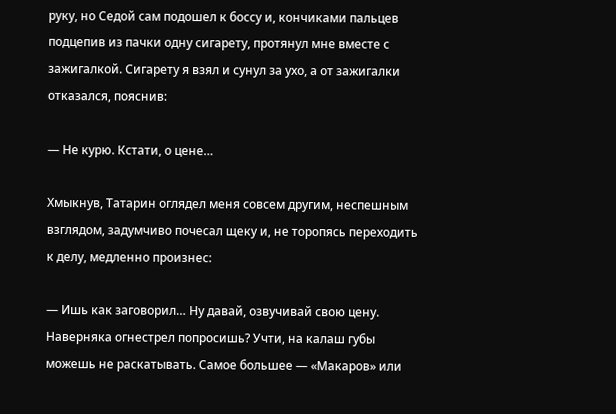руку, но Седой сам подошел к боссу и, кончиками пальцев подцепив из пачки одну сигарету, протянул мне вместе с зажигалкой. Сигарету я взял и сунул за ухо, а от зажигалки отказался, пояснив:

— Не курю. Кстати, о цене…

Хмыкнув, Татарин оглядел меня совсем другим, неспешным взглядом, задумчиво почесал щеку и, не торопясь переходить к делу, медленно произнес:

— Ишь как заговорил… Ну давай, озвучивай свою цену. Наверняка огнестрел попросишь? Учти, на калаш губы можешь не раскатывать. Самое большее — «Макаров» или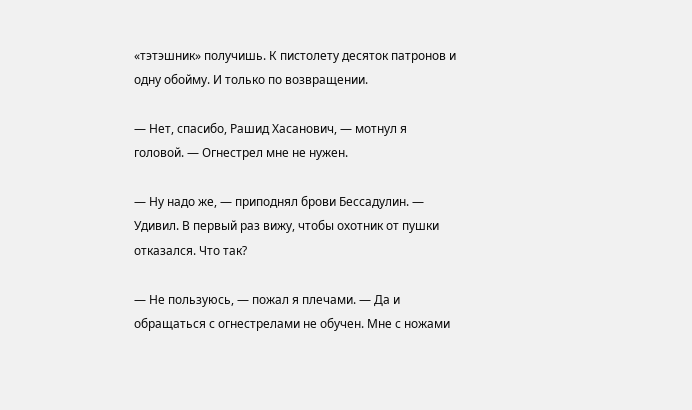«тэтэшник» получишь. К пистолету десяток патронов и одну обойму. И только по возвращении.

— Нет, спасибо, Рашид Хасанович, — мотнул я головой. — Огнестрел мне не нужен.

— Ну надо же, — приподнял брови Бессадулин. — Удивил. В первый раз вижу, чтобы охотник от пушки отказался. Что так?

— Не пользуюсь, — пожал я плечами. — Да и обращаться с огнестрелами не обучен. Мне с ножами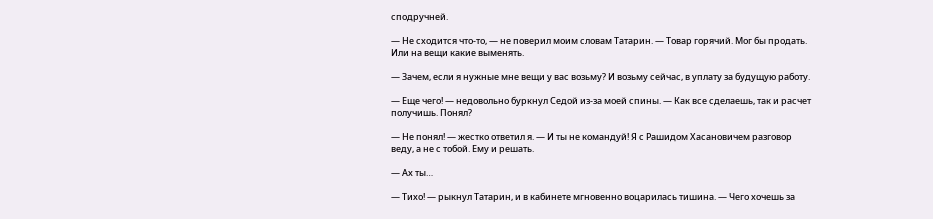сподручней.

— Не сходится что-то, — не поверил моим словам Татарин. — Товар горячий. Мог бы продать. Или на вещи какие выменять.

— Зачем, если я нужные мне вещи у вас возьму? И возьму сейчас, в уплату за будущую работу.

— Еще чего! — недовольно буркнул Седой из-за моей спины. — Как все сделаешь, так и расчет получишь. Понял?

— Не понял! — жестко ответил я. — И ты не командуй! Я с Рашидом Хасановичем разговор веду, а не с тобой. Ему и решать.

— Ах ты…

— Тихо! — рыкнул Татарин, и в кабинете мгновенно воцарилась тишина. — Чего хочешь за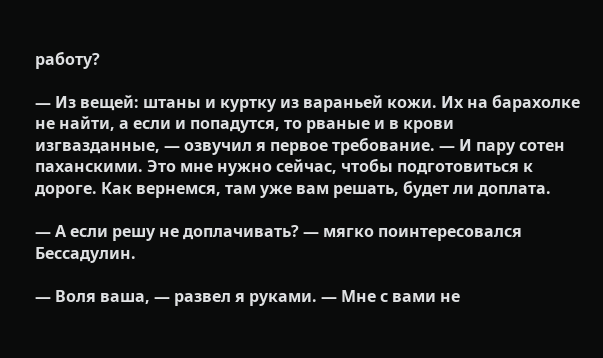работу?

— Из вещей: штаны и куртку из вараньей кожи. Их на барахолке не найти, а если и попадутся, то рваные и в крови изгвазданные, — озвучил я первое требование. — И пару сотен паханскими. Это мне нужно сейчас, чтобы подготовиться к дороге. Как вернемся, там уже вам решать, будет ли доплата.

— А если решу не доплачивать? — мягко поинтересовался Бессадулин.

— Воля ваша, — развел я руками. — Мне с вами не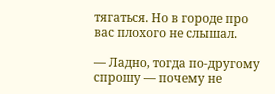тягаться. Но в городе про вас плохого не слышал.

— Ладно, тогда по-другому спрошу — почему не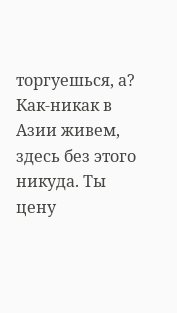торгуешься, а? Как-никак в Азии живем, здесь без этого никуда. Ты цену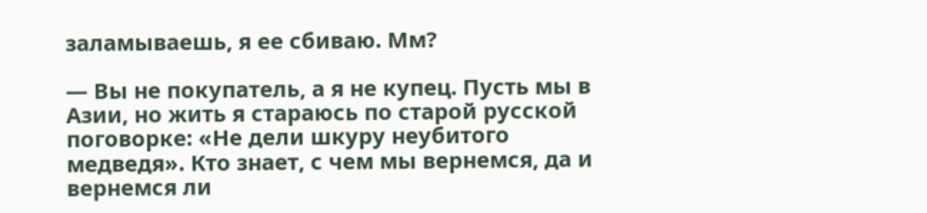заламываешь, я ее сбиваю. Мм?

— Вы не покупатель, а я не купец. Пусть мы в Азии, но жить я стараюсь по старой русской поговорке: «Не дели шкуру неубитого медведя». Кто знает, с чем мы вернемся, да и вернемся ли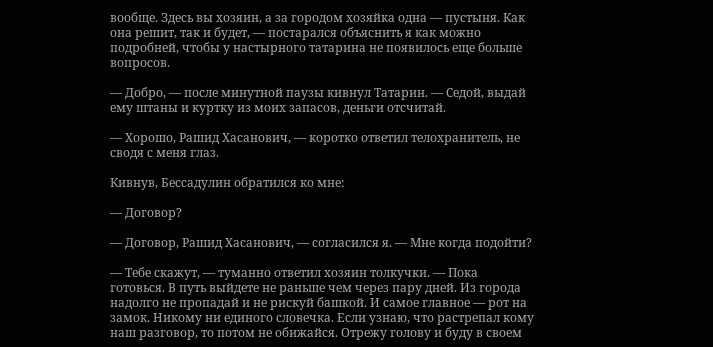вообще. Здесь вы хозяин, а за городом хозяйка одна — пустыня. Как она решит, так и будет, — постарался объяснить я как можно подробней, чтобы у настырного татарина не появилось еще больше вопросов.

— Добро, — после минутной паузы кивнул Татарин. — Седой, выдай ему штаны и куртку из моих запасов, деньги отсчитай.

— Хорошо, Рашид Хасанович, — коротко ответил телохранитель, не сводя с меня глаз.

Кивнув, Бессадулин обратился ко мне:

— Договор?

— Договор, Рашид Хасанович, — согласился я. — Мне когда подойти?

— Тебе скажут, — туманно ответил хозяин толкучки. — Пока готовься. В путь выйдете не раньше чем через пару дней. Из города надолго не пропадай и не рискуй башкой. И самое главное — рот на замок. Никому ни единого словечка. Если узнаю, что растрепал кому наш разговор, то потом не обижайся. Отрежу голову и буду в своем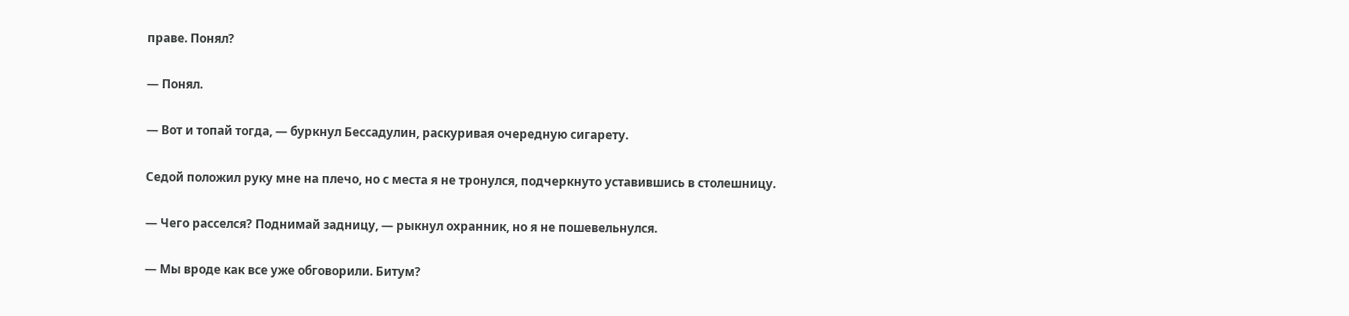праве. Понял?

— Понял.

— Вот и топай тогда, — буркнул Бессадулин, раскуривая очередную сигарету.

Седой положил руку мне на плечо, но с места я не тронулся, подчеркнуто уставившись в столешницу.

— Чего расселся? Поднимай задницу, — рыкнул охранник, но я не пошевельнулся.

— Мы вроде как все уже обговорили. Битум?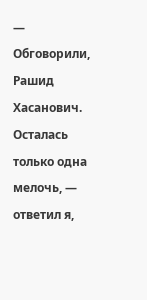— Обговорили, Рашид Хасанович. Осталась только одна мелочь, — ответил я,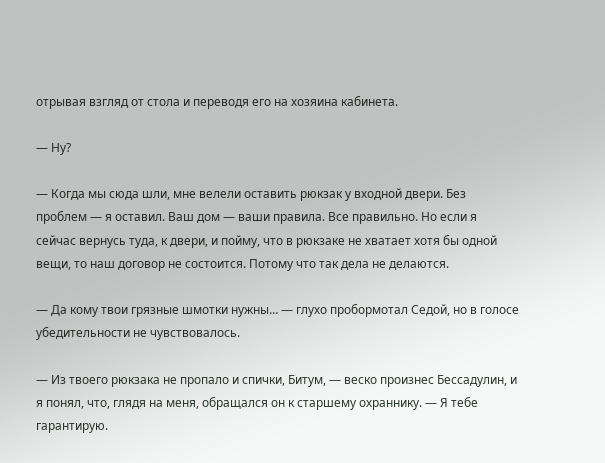отрывая взгляд от стола и переводя его на хозяина кабинета.

— Ну?

— Когда мы сюда шли, мне велели оставить рюкзак у входной двери. Без проблем — я оставил. Ваш дом — ваши правила. Все правильно. Но если я сейчас вернусь туда, к двери, и пойму, что в рюкзаке не хватает хотя бы одной вещи, то наш договор не состоится. Потому что так дела не делаются.

— Да кому твои грязные шмотки нужны… — глухо пробормотал Седой, но в голосе убедительности не чувствовалось.

— Из твоего рюкзака не пропало и спички, Битум, — веско произнес Бессадулин, и я понял, что, глядя на меня, обращался он к старшему охраннику. — Я тебе гарантирую.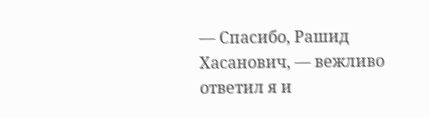— Спасибо, Рашид Хасанович, — вежливо ответил я и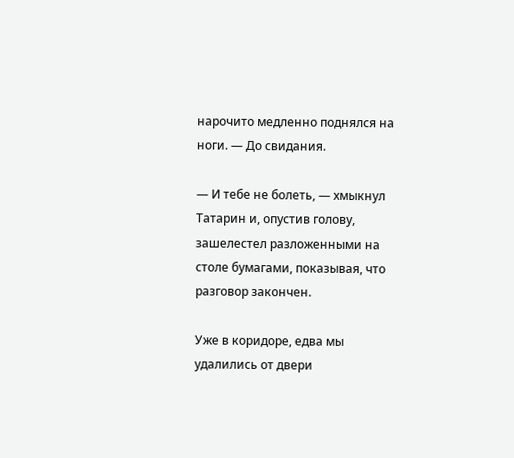нарочито медленно поднялся на ноги. — До свидания.

— И тебе не болеть, — хмыкнул Татарин и, опустив голову, зашелестел разложенными на столе бумагами, показывая, что разговор закончен.

Уже в коридоре, едва мы удалились от двери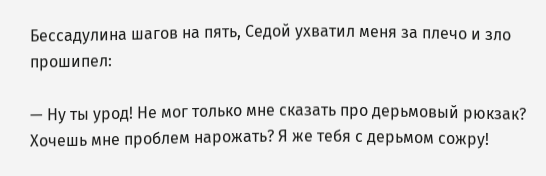Бессадулина шагов на пять, Седой ухватил меня за плечо и зло прошипел:

— Ну ты урод! Не мог только мне сказать про дерьмовый рюкзак? Хочешь мне проблем нарожать? Я же тебя с дерьмом сожру!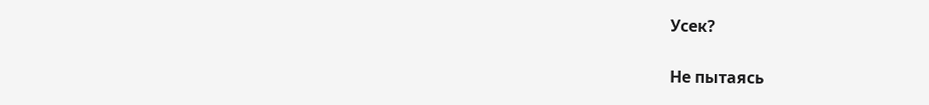Усек?

Не пытаясь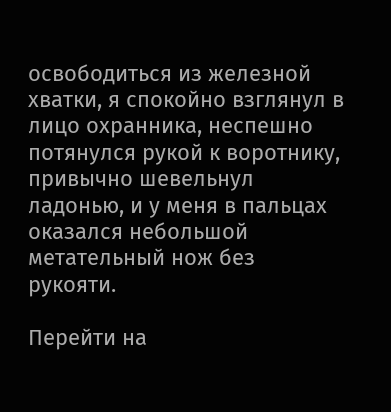освободиться из железной хватки, я спокойно взглянул в лицо охранника, неспешно потянулся рукой к воротнику, привычно шевельнул ладонью, и у меня в пальцах оказался небольшой метательный нож без рукояти.

Перейти на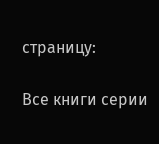страницу:

Все книги серии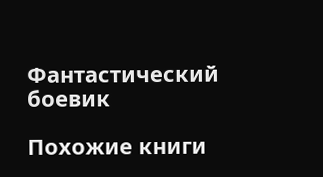Фантастический боевик

Похожие книги